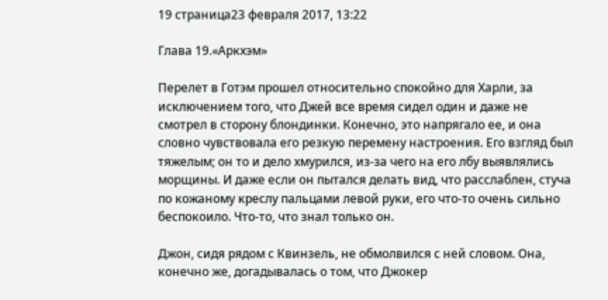19 страница23 февраля 2017, 13:22

Глава 19.«Аркхэм»

Перелет в Готэм прошел относительно спокойно для Харли, за исключением того, что Джей все время сидел один и даже не смотрел в сторону блондинки. Конечно, это напрягало ее, и она словно чувствовала его резкую перемену настроения. Его взгляд был тяжелым; он то и дело хмурился, из-за чего на его лбу выявлялись морщины. И даже если он пытался делать вид, что расслаблен, стуча по кожаному креслу пальцами левой руки, его что-то очень сильно беспокоило. Что-то, что знал только он.

Джон, сидя рядом с Квинзель, не обмолвился с ней словом. Она, конечно же, догадывалась о том, что Джокер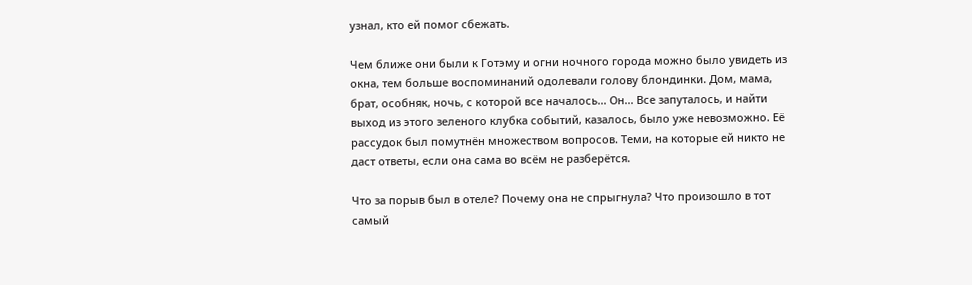узнал, кто ей помог сбежать.

Чем ближе они были к Готэму и огни ночного города можно было увидеть из окна, тем больше воспоминаний одолевали голову блондинки. Дом, мама, брат, особняк, ночь, с которой все началось... Он... Все запуталось, и найти выход из этого зеленого клубка событий, казалось, было уже невозможно. Её рассудок был помутнён множеством вопросов. Теми, на которые ей никто не даст ответы, если она сама во всём не разберётся.

Что за порыв был в отеле? Почему она не спрыгнула? Что произошло в тот самый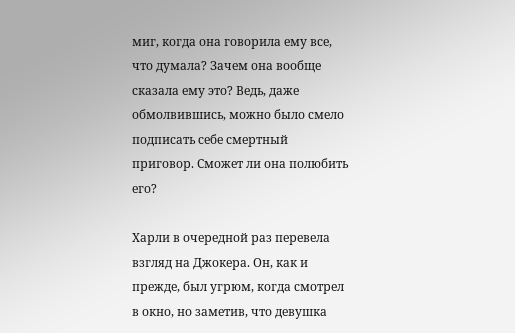миг, когда она говорила ему все, что думала? Зачем она вообще сказала ему это? Ведь, даже обмолвившись, можно было смело подписать себе смертный приговор. Сможет ли она полюбить его?

Харли в очередной раз перевела взгляд на Джокера. Он, как и прежде, был угрюм, когда смотрел в окно, но заметив, что девушка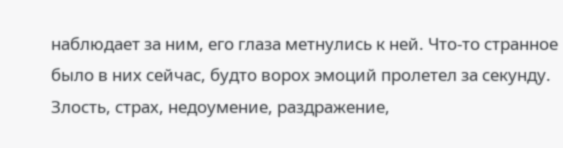наблюдает за ним, его глаза метнулись к ней. Что-то странное было в них сейчас, будто ворох эмоций пролетел за секунду. Злость, страх, недоумение, раздражение,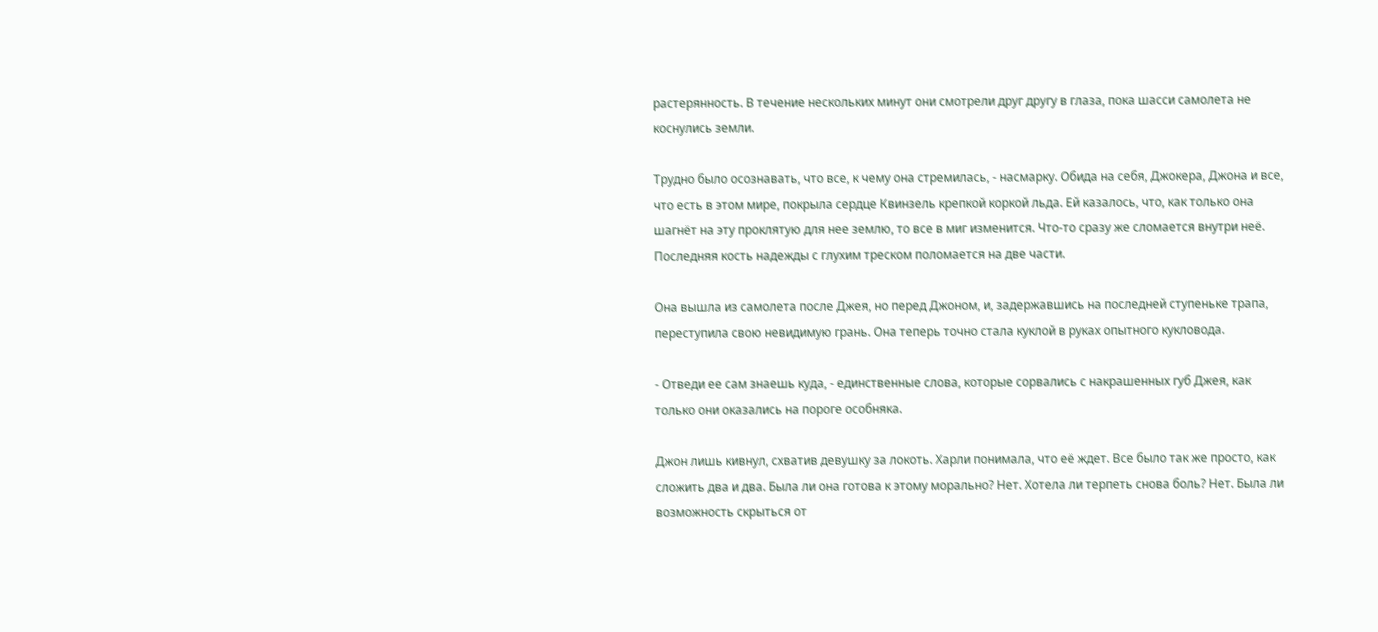растерянность. В течение нескольких минут они смотрели друг другу в глаза, пока шасси самолета не коснулись земли.

Трудно было осознавать, что все, к чему она стремилась, - насмарку. Обида на себя, Джокера, Джона и все, что есть в этом мире, покрыла сердце Квинзель крепкой коркой льда. Ей казалось, что, как только она шагнёт на эту проклятую для нее землю, то все в миг изменится. Что-то сразу же сломается внутри неё. Последняя кость надежды с глухим треском поломается на две части.

Она вышла из самолета после Джея, но перед Джоном, и, задержавшись на последней ступеньке трапа, переступила свою невидимую грань. Она теперь точно стала куклой в руках опытного кукловода.

- Отведи ее сам знаешь куда, - единственные слова, которые сорвались с накрашенных губ Джея, как только они оказались на пороге особняка.

Джон лишь кивнул, схватив девушку за локоть. Харли понимала, что её ждет. Все было так же просто, как сложить два и два. Была ли она готова к этому морально? Нет. Хотела ли терпеть снова боль? Нет. Была ли возможность скрыться от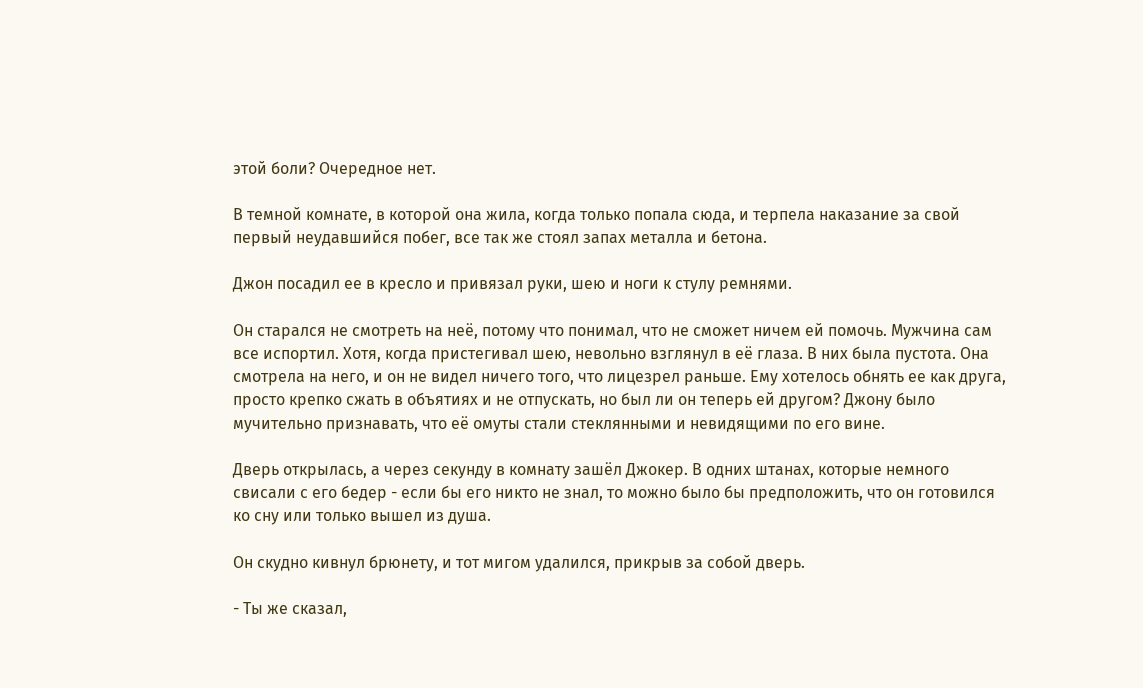этой боли? Очередное нет.

В темной комнате, в которой она жила, когда только попала сюда, и терпела наказание за свой первый неудавшийся побег, все так же стоял запах металла и бетона.

Джон посадил ее в кресло и привязал руки, шею и ноги к стулу ремнями.

Он старался не смотреть на неё, потому что понимал, что не сможет ничем ей помочь. Мужчина сам все испортил. Хотя, когда пристегивал шею, невольно взглянул в её глаза. В них была пустота. Она смотрела на него, и он не видел ничего того, что лицезрел раньше. Ему хотелось обнять ее как друга, просто крепко сжать в объятиях и не отпускать, но был ли он теперь ей другом? Джону было мучительно признавать, что её омуты стали стеклянными и невидящими по его вине.

Дверь открылась, а через секунду в комнату зашёл Джокер. В одних штанах, которые немного свисали с его бедер - если бы его никто не знал, то можно было бы предположить, что он готовился ко сну или только вышел из душа.

Он скудно кивнул брюнету, и тот мигом удалился, прикрыв за собой дверь.

- Ты же сказал,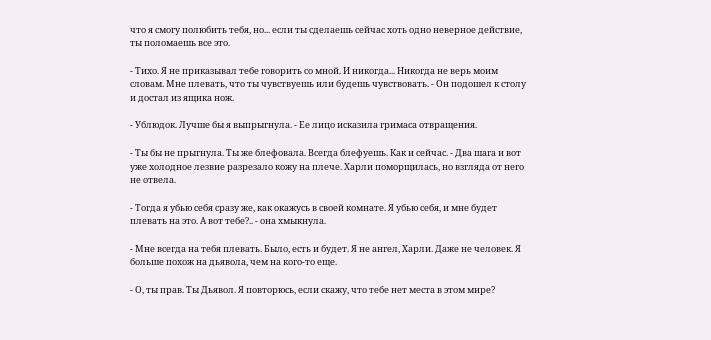что я смогу полюбить тебя, но... если ты сделаешь сейчас хоть одно неверное действие, ты поломаешь все это.

- Тихо. Я не приказывал тебе говорить со мной. И никогда... Никогда не верь моим словам. Мне плевать, что ты чувствуешь или будешь чувствовать. - Он подошел к столу и достал из ящика нож.

- Ублюдок. Лучше бы я выпрыгнула. - Ее лицо исказила гримаса отвращения.

- Ты бы не прыгнула. Ты же блефовала. Всегда блефуешь. Как и сейчас. - Два шага и вот уже холодное лезвие разрезало кожу на плече. Харли поморщилась, но взгляда от него не отвела.

- Тогда я убью себя сразу же, как окажусь в своей комнате. Я убью себя, и мне будет плевать на это. А вот тебе?.. - она хмыкнула.

- Мне всегда на тебя плевать. Было, есть и будет. Я не ангел, Харли. Даже не человек. Я больше похож на дьявола, чем на кого-то еще.

- О, ты прав. Ты Дьявол. Я повторюсь, если скажу, что тебе нет места в этом мире?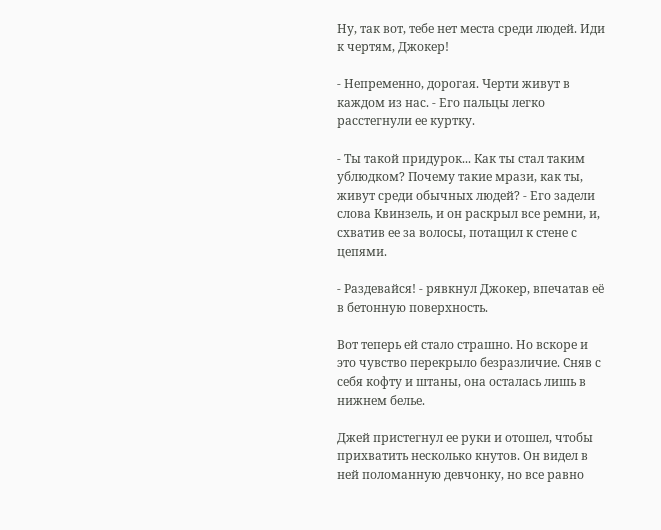Ну, так вот, тебе нет места среди людей. Иди к чертям, Джокер!

- Непременно, дорогая. Черти живут в каждом из нас. - Его пальцы легко расстегнули ее куртку.

- Ты такой придурок... Как ты стал таким ублюдком? Почему такие мрази, как ты, живут среди обычных людей? - Его задели слова Квинзель, и он раскрыл все ремни, и, схватив ее за волосы, потащил к стене с цепями.

- Раздевайся! - рявкнул Джокер, впечатав её в бетонную поверхность.

Вот теперь ей стало страшно. Но вскоре и это чувство перекрыло безразличие. Сняв с себя кофту и штаны, она осталась лишь в нижнем белье.

Джей пристегнул ее руки и отошел, чтобы прихватить несколько кнутов. Он видел в ней поломанную девчонку, но все равно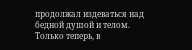продолжал издеваться над бедной душой и телом. Только теперь, в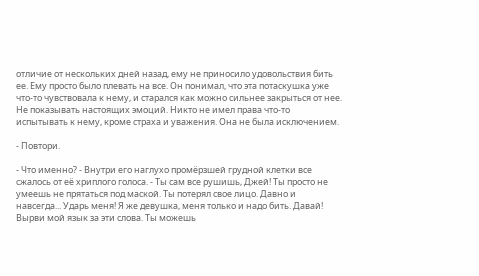отличие от нескольких дней назад, ему не приносило удовольствия бить ее. Ему просто было плевать на все. Он понимал, что эта потаскушка уже что-то чувствовала к нему, и старался как можно сильнее закрыться от нее. Не показывать настоящих эмоций. Никто не имел права что-то испытывать к нему, кроме страха и уважения. Она не была исключением.

- Повтори.

- Что именно? - Внутри его наглухо промёрзшей грудной клетки все сжалось от её хриплого голоса. - Ты сам все рушишь, Джей! Ты просто не умеешь не прятаться под маской. Ты потерял свое лицо. Давно и навсегда... Ударь меня! Я же девушка, меня только и надо бить. Давай! Вырви мой язык за эти слова. Ты можешь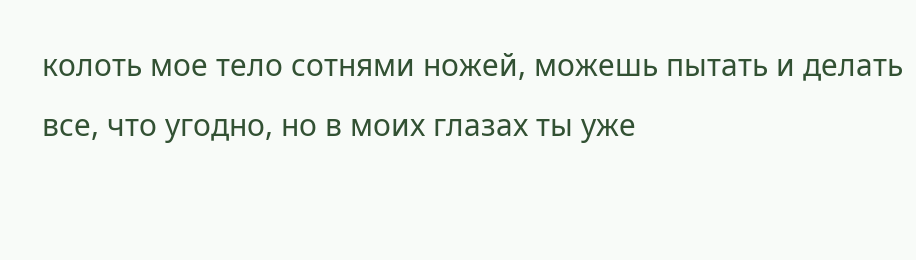колоть мое тело сотнями ножей, можешь пытать и делать все, что угодно, но в моих глазах ты уже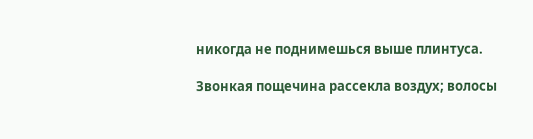никогда не поднимешься выше плинтуса.

Звонкая пощечина рассекла воздух; волосы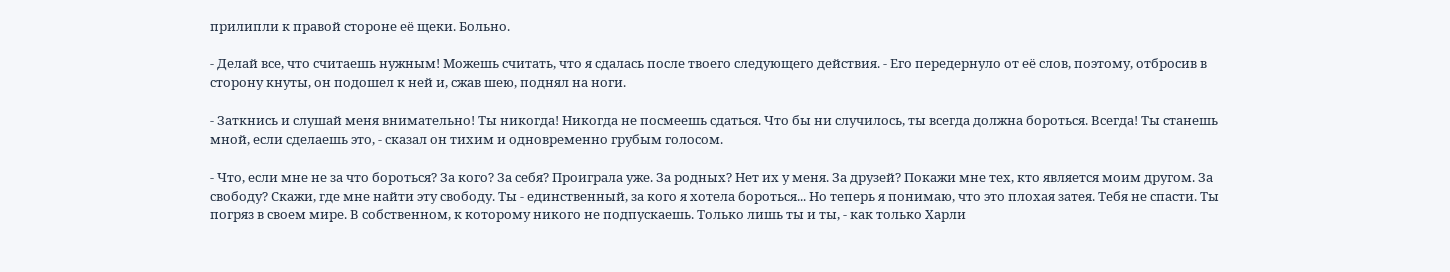прилипли к правой стороне её щеки. Больно.

- Делай все, что считаешь нужным! Можешь считать, что я сдалась после твоего следующего действия. - Его передернуло от её слов, поэтому, отбросив в сторону кнуты, он подошел к ней и, сжав шею, поднял на ноги.

- Заткнись и слушай меня внимательно! Ты никогда! Никогда не посмеешь сдаться. Что бы ни случилось, ты всегда должна бороться. Всегда! Ты станешь мной, если сделаешь это, - сказал он тихим и одновременно грубым голосом.

- Что, если мне не за что бороться? За кого? За себя? Проиграла уже. За родных? Нет их у меня. За друзей? Покажи мне тех, кто является моим другом. За свободу? Скажи, где мне найти эту свободу. Ты - единственный, за кого я хотела бороться... Но теперь я понимаю, что это плохая затея. Тебя не спасти. Ты погряз в своем мире. В собственном, к которому никого не подпускаешь. Только лишь ты и ты, - как только Харли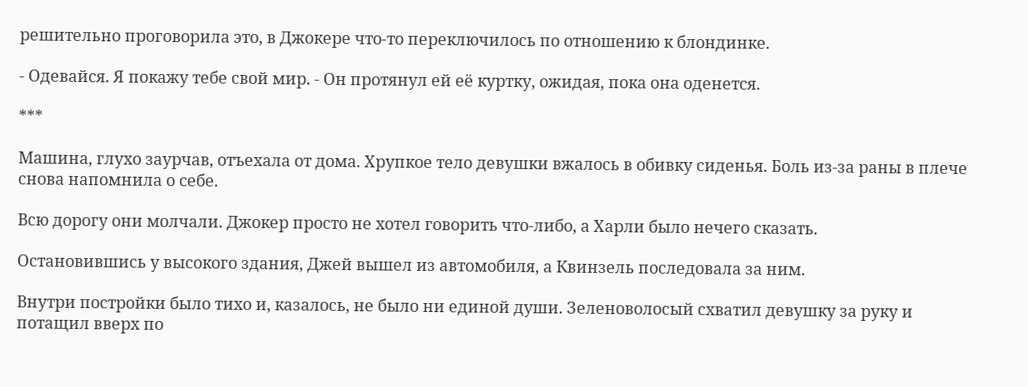решительно проговорила это, в Джокере что-то переключилось по отношению к блондинке.

- Одевайся. Я покажу тебе свой мир. - Он протянул ей её куртку, ожидая, пока она оденется.

***

Машина, глухо заурчав, отъехала от дома. Хрупкое тело девушки вжалось в обивку сиденья. Боль из-за раны в плече снова напомнила о себе.

Всю дорогу они молчали. Джокер просто не хотел говорить что-либо, а Харли было нечего сказать.

Остановившись у высокого здания, Джей вышел из автомобиля, а Квинзель последовала за ним.

Внутри постройки было тихо и, казалось, не было ни единой души. Зеленоволосый схватил девушку за руку и потащил вверх по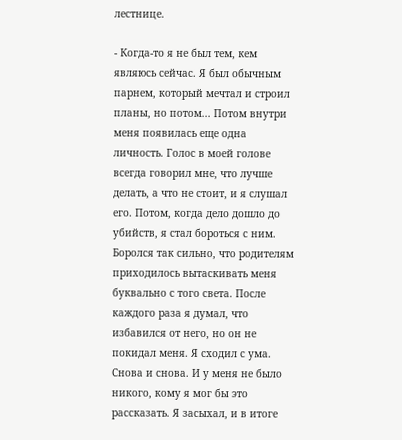лестнице.

- Когда-то я не был тем, кем являюсь сейчас. Я был обычным парнем, который мечтал и строил планы, но потом... Потом внутри меня появилась еще одна личность. Голос в моей голове всегда говорил мне, что лучше делать, а что не стоит, и я слушал его. Потом, когда дело дошло до убийств, я стал бороться с ним. Боролся так сильно, что родителям приходилось вытаскивать меня буквально с того света. После каждого раза я думал, что избавился от него, но он не покидал меня. Я сходил с ума. Снова и снова. И у меня не было никого, кому я мог бы это рассказать. Я засыхал, и в итоге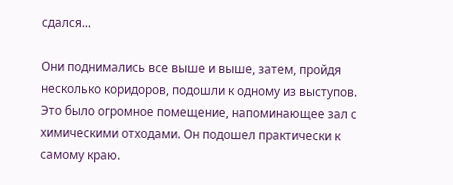сдался...

Они поднимались все выше и выше, затем, пройдя несколько коридоров, подошли к одному из выступов. Это было огромное помещение, напоминающее зал с химическими отходами. Он подошел практически к самому краю.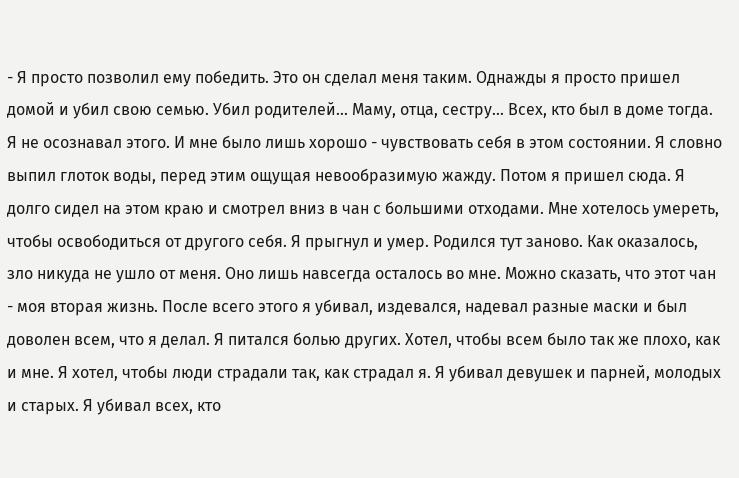- Я просто позволил ему победить. Это он сделал меня таким. Однажды я просто пришел домой и убил свою семью. Убил родителей... Маму, отца, сестру... Всех, кто был в доме тогда. Я не осознавал этого. И мне было лишь хорошо - чувствовать себя в этом состоянии. Я словно выпил глоток воды, перед этим ощущая невообразимую жажду. Потом я пришел сюда. Я долго сидел на этом краю и смотрел вниз в чан с большими отходами. Мне хотелось умереть, чтобы освободиться от другого себя. Я прыгнул и умер. Родился тут заново. Как оказалось, зло никуда не ушло от меня. Оно лишь навсегда осталось во мне. Можно сказать, что этот чан - моя вторая жизнь. После всего этого я убивал, издевался, надевал разные маски и был доволен всем, что я делал. Я питался болью других. Хотел, чтобы всем было так же плохо, как и мне. Я хотел, чтобы люди страдали так, как страдал я. Я убивал девушек и парней, молодых и старых. Я убивал всех, кто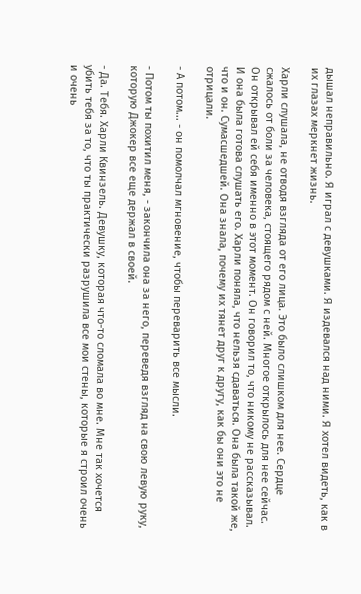дышал неправильно. Я играл с девушками. Я издевался над ними. Я хотел видеть, как в их глазах меркнет жизнь.

Харли слушала, не отводя взгляда от его лица. Это было слишком для нее. Сердце сжалось от боли за человека, стоящего рядом с ней. Многое открылось для нее сейчас. Он открывал ей себя именно в этот момент. Он говорил то, что никому не рассказывал. И она была готова слушать его. Харли поняла, что нельзя сдаваться. Она была такой же, что и он. Сумасшедшей. Она знала, почему их тянет друг к другу, как бы они это не отрицали.

- А потом... - он помолчал мгновение, чтобы переварить все мысли.

- Потом ты похитил меня, - закончила она за него, переведя взгляд на свою левую руку, которую Джокер все еще держал в своей.

- Да. Тебя. Харли Квинзель. Девушку, которая что-то сломала во мне. Мне так хочется убить тебя за то, что ты практически разрушила все мои стены, которые я строил очень и очень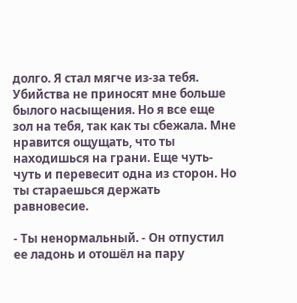долго. Я стал мягче из-за тебя. Убийства не приносят мне больше былого насыщения. Но я все еще зол на тебя, так как ты сбежала. Мне нравится ощущать, что ты находишься на грани. Еще чуть-чуть и перевесит одна из сторон. Но ты стараешься держать равновесие.

- Ты ненормальный. - Он отпустил ее ладонь и отошёл на пару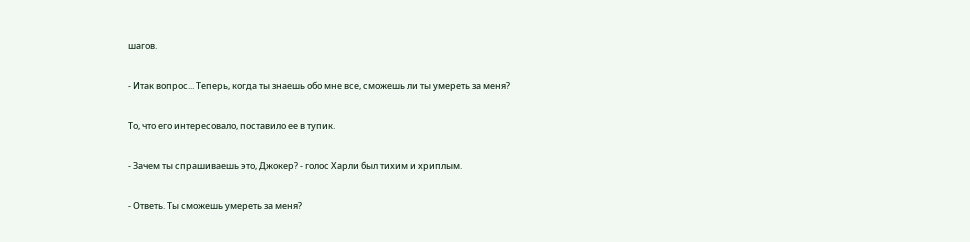шагов.

- Итак вопрос... Теперь, когда ты знаешь обо мне все, сможешь ли ты умереть за меня?

То, что его интересовало, поставило ее в тупик.

- Зачем ты спрашиваешь это, Джокер? - голос Харли был тихим и хриплым.

- Ответь. Ты сможешь умереть за меня?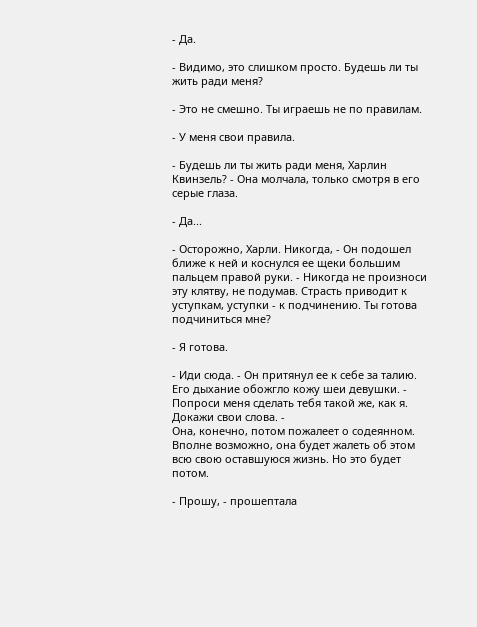- Да.

- Видимо, это слишком просто. Будешь ли ты жить ради меня?

- Это не смешно. Ты играешь не по правилам.

- У меня свои правила.

- Будешь ли ты жить ради меня, Харлин Квинзель? - Она молчала, только смотря в его серые глаза.

- Да...

- Осторожно, Харли. Никогда, - Он подошел ближе к ней и коснулся ее щеки большим пальцем правой руки. - Никогда не произноси эту клятву, не подумав. Страсть приводит к уступкам, уступки - к подчинению. Ты готова подчиниться мне?

- Я готова.

- Иди сюда. - Он притянул ее к себе за талию. Его дыхание обожгло кожу шеи девушки. - Попроси меня сделать тебя такой же, как я. Докажи свои слова. -
Она, конечно, потом пожалеет о содеянном. Вполне возможно, она будет жалеть об этом всю свою оставшуюся жизнь. Но это будет потом.

- Прошу, - прошептала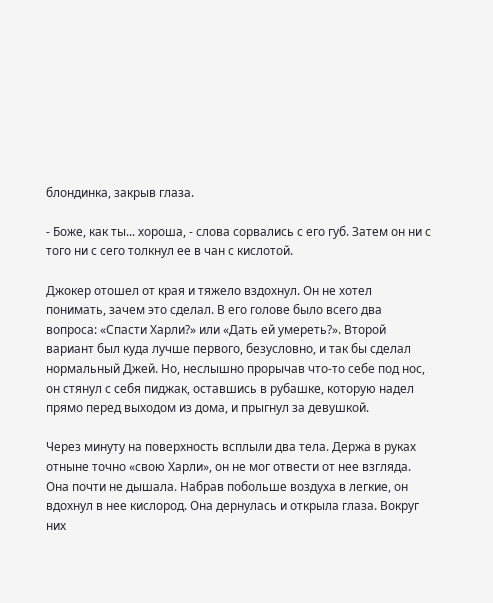блондинка, закрыв глаза.

- Боже, как ты... хороша, - слова сорвались с его губ. Затем он ни с того ни с сего толкнул ее в чан с кислотой.

Джокер отошел от края и тяжело вздохнул. Он не хотел понимать, зачем это сделал. В его голове было всего два вопроса: «Спасти Харли?» или «Дать ей умереть?». Второй вариант был куда лучше первого, безусловно, и так бы сделал нормальный Джей. Но, неслышно прорычав что-то себе под нос, он стянул с себя пиджак, оставшись в рубашке, которую надел прямо перед выходом из дома, и прыгнул за девушкой.

Через минуту на поверхность всплыли два тела. Держа в руках отныне точно «свою Харли», он не мог отвести от нее взгляда. Она почти не дышала. Набрав побольше воздуха в легкие, он вдохнул в нее кислород. Она дернулась и открыла глаза. Вокруг них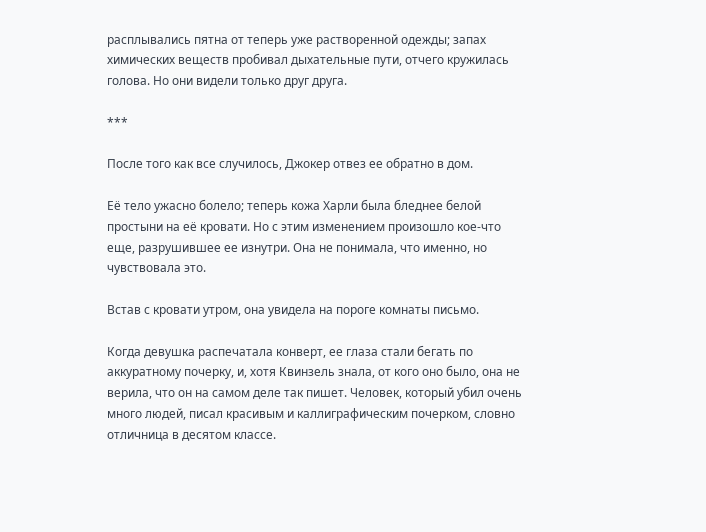расплывались пятна от теперь уже растворенной одежды; запах химических веществ пробивал дыхательные пути, отчего кружилась голова. Но они видели только друг друга.

***

После того как все случилось, Джокер отвез ее обратно в дом.

Её тело ужасно болело; теперь кожа Харли была бледнее белой простыни на её кровати. Но с этим изменением произошло кое-что еще, разрушившее ее изнутри. Она не понимала, что именно, но чувствовала это.

Встав с кровати утром, она увидела на пороге комнаты письмо.

Когда девушка распечатала конверт, ее глаза стали бегать по аккуратному почерку, и, хотя Квинзель знала, от кого оно было, она не верила, что он на самом деле так пишет. Человек, который убил очень много людей, писал красивым и каллиграфическим почерком, словно отличница в десятом классе.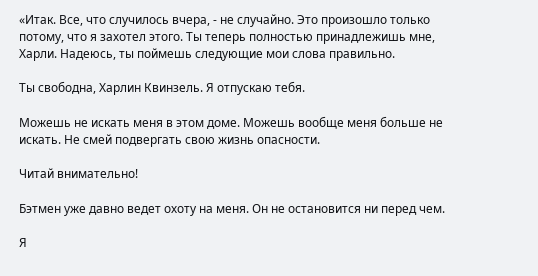«Итак. Все, что случилось вчера, - не случайно. Это произошло только потому, что я захотел этого. Ты теперь полностью принадлежишь мне, Харли. Надеюсь, ты поймешь следующие мои слова правильно.

Ты свободна, Харлин Квинзель. Я отпускаю тебя.

Можешь не искать меня в этом доме. Можешь вообще меня больше не искать. Не смей подвергать свою жизнь опасности.

Читай внимательно!

Бэтмен уже давно ведет охоту на меня. Он не остановится ни перед чем.

Я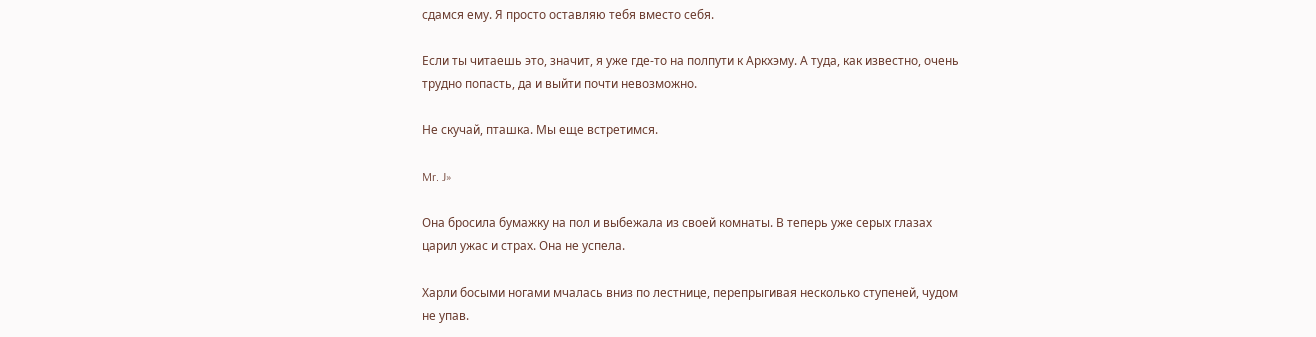сдамся ему. Я просто оставляю тебя вместо себя.

Если ты читаешь это, значит, я уже где-то на полпути к Аркхэму. А туда, как известно, очень трудно попасть, да и выйти почти невозможно.

Не скучай, пташка. Мы еще встретимся.

Mr. J»

Она бросила бумажку на пол и выбежала из своей комнаты. В теперь уже серых глазах царил ужас и страх. Она не успела.

Харли босыми ногами мчалась вниз по лестнице, перепрыгивая несколько ступеней, чудом не упав.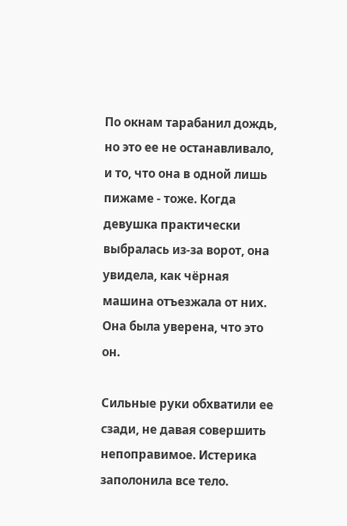По окнам тарабанил дождь, но это ее не останавливало, и то, что она в одной лишь пижаме - тоже. Когда девушка практически выбралась из-за ворот, она увидела, как чёрная машина отъезжала от них. Она была уверена, что это он.

Сильные руки обхватили ее сзади, не давая совершить непоправимое. Истерика заполонила все тело.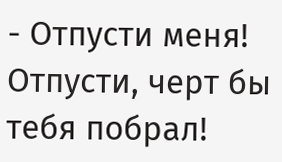- Отпусти меня! Отпусти, черт бы тебя побрал!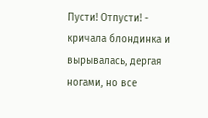Пусти! Отпусти! - кричала блондинка и вырывалась, дергая ногами, но все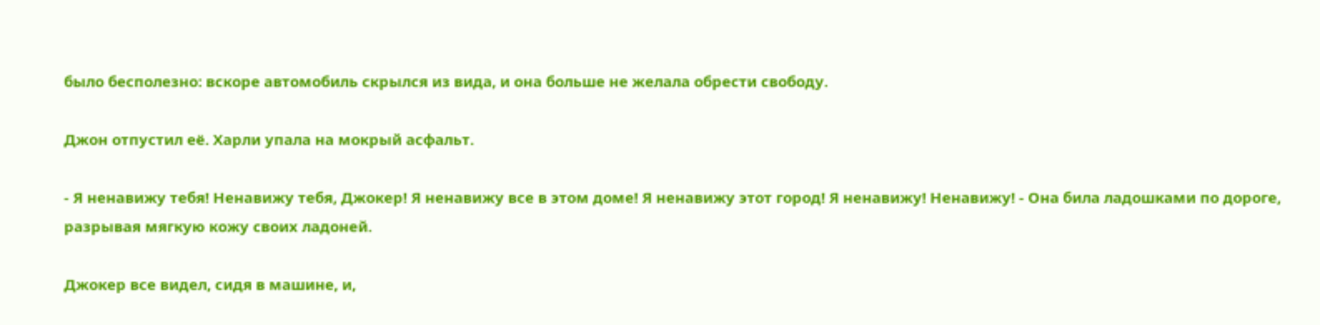было бесполезно: вскоре автомобиль скрылся из вида, и она больше не желала обрести свободу.

Джон отпустил её. Харли упала на мокрый асфальт.

- Я ненавижу тебя! Ненавижу тебя, Джокер! Я ненавижу все в этом доме! Я ненавижу этот город! Я ненавижу! Ненавижу! - Она била ладошками по дороге, разрывая мягкую кожу своих ладоней.

Джокер все видел, сидя в машине, и,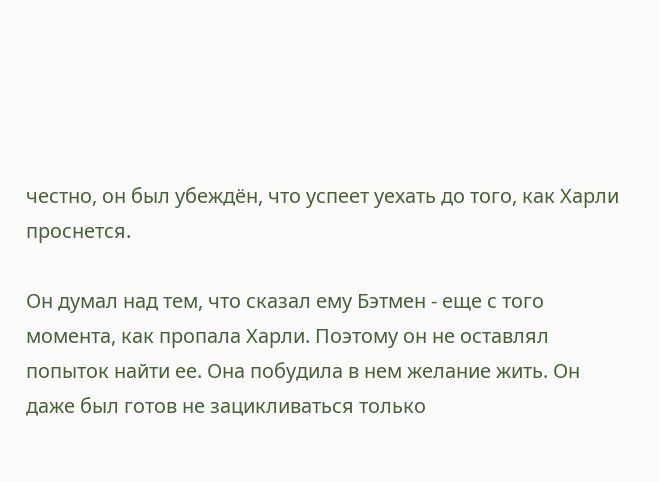честно, он был убеждён, что успеет уехать до того, как Харли проснется.

Он думал над тем, что сказал ему Бэтмен - еще с того момента, как пропала Харли. Поэтому он не оставлял попыток найти ее. Она побудила в нем желание жить. Он даже был готов не зацикливаться только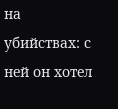на убийствах: с ней он хотел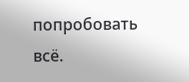попробовать всё.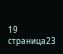19 страница23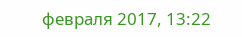февраля 2017, 13:22